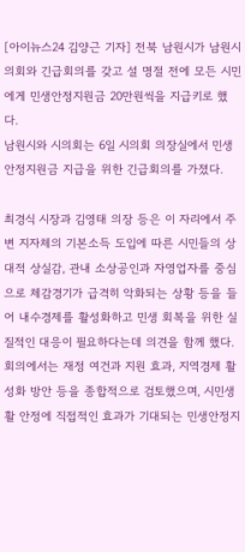[아이뉴스24 김양근 기자] 전북 남원시가 남원시의회와 긴급회의를 갖고 설 명절 전에 모든 시민에게 민생안정지원금 20만원씩을 지급키로 했다.
남원시와 시의회는 6일 시의회 의장실에서 민생안정지원금 지급을 위한 긴급회의를 가졌다.

최경식 시장과 김영태 의장 등은 이 자리에서 주변 지자체의 기본소득 도입에 따른 시민들의 상대적 상실감, 관내 소상공인과 자영업자를 중심으로 체감경기가 급격히 악화되는 상황 등을 들어 내수경제를 활성화하고 민생 회복을 위한 실질적인 대응이 필요하다는데 의견을 함께 했다.
회의에서는 재정 여건과 지원 효과, 지역경제 활성화 방안 등을 종합적으로 검토했으며, 시민생활 안정에 직접적인 효과가 기대되는 민생안정지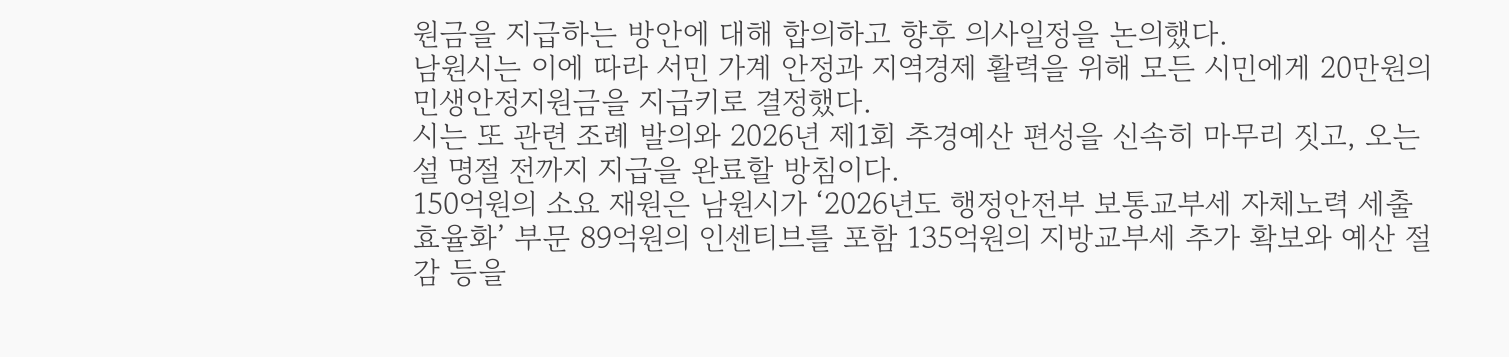원금을 지급하는 방안에 대해 합의하고 향후 의사일정을 논의했다.
남원시는 이에 따라 서민 가계 안정과 지역경제 활력을 위해 모든 시민에게 20만원의 민생안정지원금을 지급키로 결정했다.
시는 또 관련 조례 발의와 2026년 제1회 추경예산 편성을 신속히 마무리 짓고, 오는 설 명절 전까지 지급을 완료할 방침이다.
150억원의 소요 재원은 남원시가 ‘2026년도 행정안전부 보통교부세 자체노력 세출 효율화’ 부문 89억원의 인센티브를 포함 135억원의 지방교부세 추가 확보와 예산 절감 등을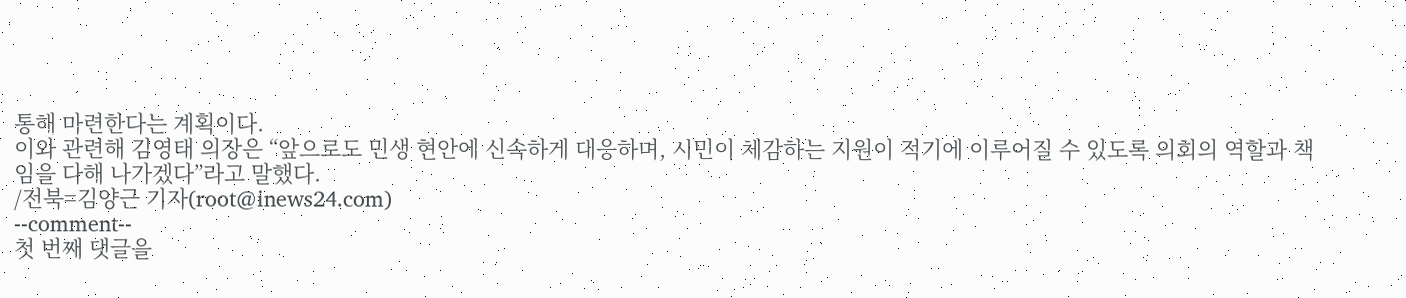통해 마련한다는 계획이다.
이와 관련해 김영태 의장은 “앞으로도 민생 현안에 신속하게 대응하며, 시민이 체감하는 지원이 적기에 이루어질 수 있도록 의회의 역할과 책임을 다해 나가겠다”라고 말했다.
/전북=김양근 기자(root@inews24.com)
--comment--
첫 번째 댓글을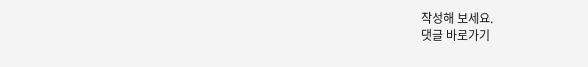작성해 보세요.
댓글 바로가기